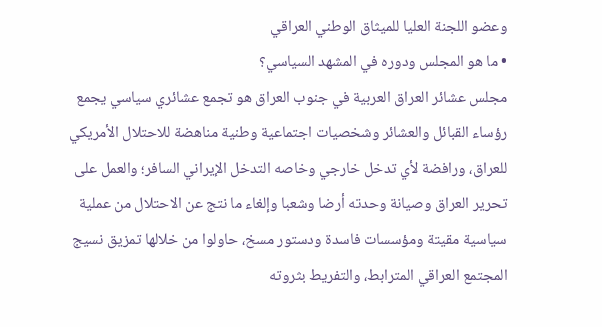وعضو اللجنة العليا للميثاق الوطني العراقي
• ما هو المجلس ودوره في المشهد السياسي؟
مجلس عشائر العراق العربية في جنوب العراق هو تجمع عشائري سياسي يجمع رؤساء القبائل والعشائر وشخصيات اجتماعية وطنية مناهضة للاحتلال الأمريكي للعراق، ورافضة لأي تدخل خارجي وخاصه التدخل الإيراني السافر؛ والعمل على تحرير العراق وصيانة وحدته أرضا وشعبا وإلغاء ما نتج عن الاحتلال من عملية سياسية مقيتة ومؤسسات فاسدة ودستور مسخ، حاولوا من خلالها تمزيق نسيج المجتمع العراقي المترابط، والتفريط بثروته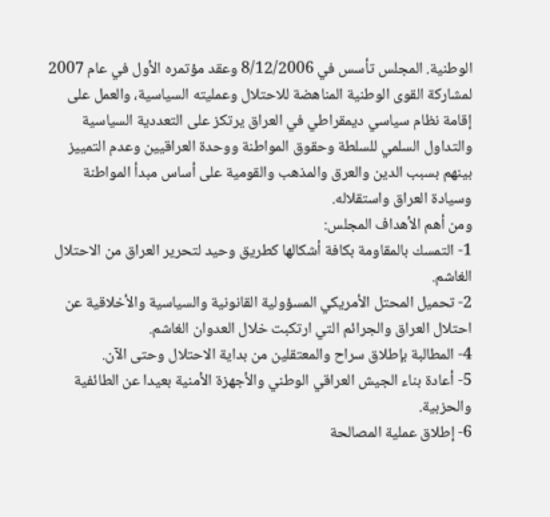الوطنية. المجلس تأسس في 8/12/2006 وعقد مؤتمره الأول في عام 2007 لمشاركة القوى الوطنية المناهضة للاحتلال وعمليته السياسية، والعمل على إقامة نظام سياسي ديمقراطي في العراق يرتكز على التعددية السياسية والتداول السلمي للسلطة وحقوق المواطنة ووحدة العراقيين وعدم التمييز بينهم بسبب الدين والعرق والمذهب والقومية على أساس مبدأ المواطنة وسيادة العراق واستقلاله.
ومن أهم الأهداف المجلس:
1- التمسك بالمقاومة بكافة أشكالها كطريق وحيد لتحرير العراق من الاحتلال الغاشم.
2- تحميل المحتل الأمريكي المسؤولية القانونية والسياسية والأخلاقية عن احتلال العراق والجرائم التي ارتكبت خلال العدوان الغاشم.
4- المطالبة بإطلاق سراح والمعتقلين من بداية الاحتلال وحتى الآن.
5- أعادة بناء الجيش العراقي الوطني والأجهزة الأمنية بعيدا عن الطائفية والحزبية.
6- إطلاق عملية المصالحة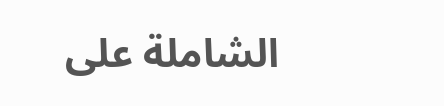الشاملة على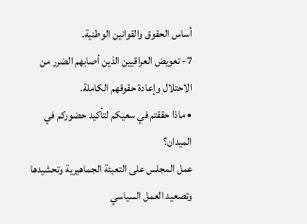أساس الحقوق والقوانين الوطنية.
7- تعويض العراقيين الذين أصابهم الضرر من الاحتلال وإعادة حقوقهم الكاملة.
• ماذا حققتم في سعيكم لتأكيد حضوركم في الميدان؟
عمل المجلس على التعبئة الجماهيرية وتحشيدها وتصعيد العمل السياسي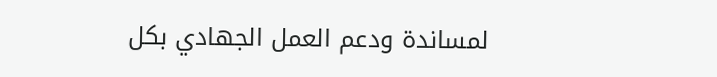لمساندة ودعم العمل الجهادي بكل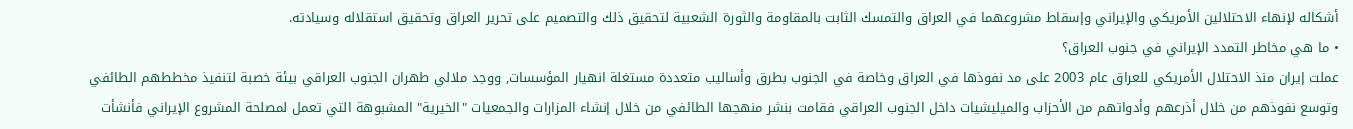أشكاله لإنهاء الاحتلالين الأمريكي والإيراني وإسقاط مشروعهما في العراق والتمسك الثابت بالمقاومة والثورة الشعبية لتحقيق ذلك والتصميم على تحرير العراق وتحقيق استقلاله وسيادته.
• ما هي مخاطر التمدد الإيراني في جنوب العراق؟
عملت إيران منذ الاحتلال الأمريكي للعراق عام 2003 على مد نفوذها في العراق وخاصة في الجنوب بطرق وأساليب متعددة مستغلة انهيار المؤسسات, ووجد ملالي طهران الجنوب العراقي بيئة خصبة لتنفيذ مخططهم الطائفي وتوسع نفوذهم من خلال أذرعهم وأدواتهم من الأحزاب والميليشيات داخل الجنوب العراقي فقامت بنشر منهجها الطائفي من خلال إنشاء المزارات والجمعيات "الخيرية" المشبوهة التي تعمل لمصلحة المشروع الإيراني فأنشأت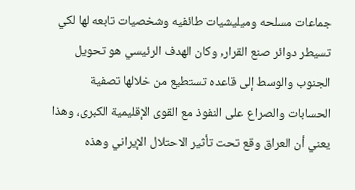جماعات مسلحه وميليشيات طائفيه وشخصيات تابعه لها لكي تسيطر دوائر صنع القرار, وكان الهدف الرئيسي هو تحويل الجنوب والوسط إلى قاعده تستطيع من خلالها تصفية الحسابات والصراع على النفوذ مع القوى الإقليمية الكبرى، وهذا يعني أن العراق وقع تحت تأثير الاحتلال الإيراني وهذه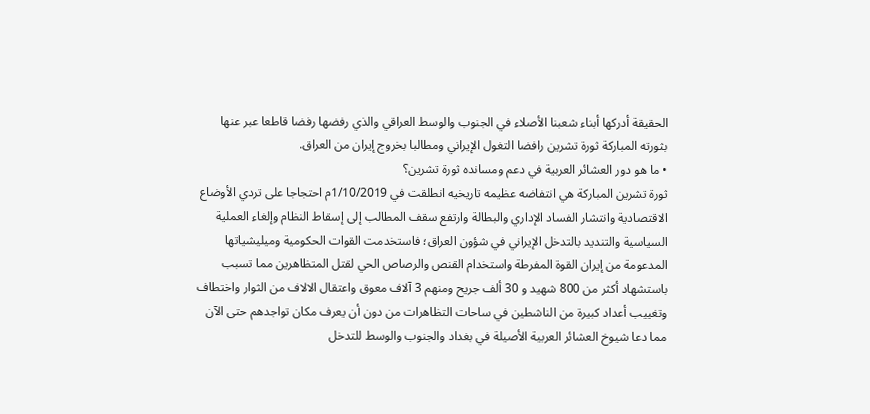الحقيقة أدركها أبناء شعبنا الأصلاء في الجنوب والوسط العراقي والذي رفضها رفضا قاطعا عبر عنها بثورته المباركة ثورة تشرين رافضا التغول الإيراني ومطالبا بخروج إيران من العراق.
• ما هو دور العشائر العربية في دعم ومسانده ثورة تشرين؟
ثورة تشرين المباركة هي انتفاضه عظيمه تاريخيه انطلقت في 1/10/2019م احتجاجا على تردي الأوضاع الاقتصادية وانتشار الفساد الإداري والبطالة وارتفع سقف المطالب إلى إسقاط النظام وإلغاء العملية السياسية والتنديد بالتدخل الإيراني في شؤون العراق؛ فاستخدمت القوات الحكومية وميليشياتها المدعومة من إيران القوة المفرطة واستخدام القنص والرصاص الحي لقتل المتظاهرين مما تسبب باستشهاد أكثر من 800 شهيد و 30 ألف جريح ومنهم 3 آلاف معوق واعتقال الالاف من الثوار واختطاف وتغييب أعداد كبيرة من الناشطين في ساحات التظاهرات من دون أن يعرف مكان تواجدهم حتى الآن مما دعا شيوخ العشائر العربية الأصيلة في بغداد والجنوب والوسط للتدخل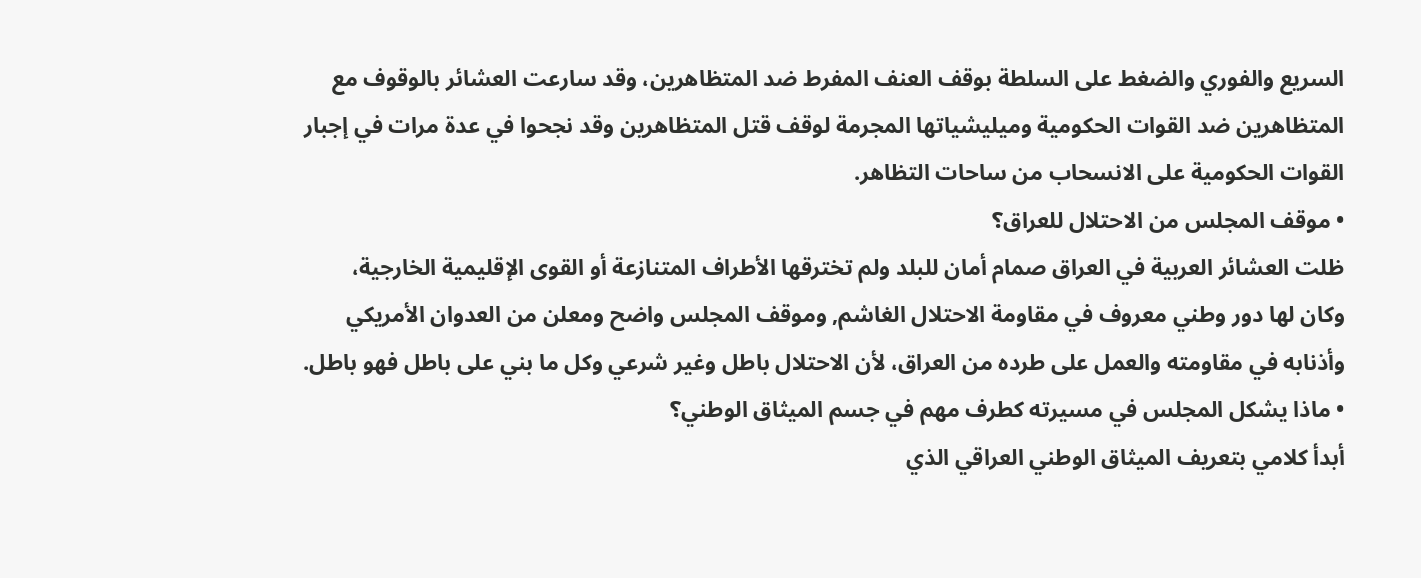السريع والفوري والضغط على السلطة بوقف العنف المفرط ضد المتظاهرين، وقد سارعت العشائر بالوقوف مع المتظاهرين ضد القوات الحكومية وميليشياتها المجرمة لوقف قتل المتظاهرين وقد نجحوا في عدة مرات في إجبار القوات الحكومية على الانسحاب من ساحات التظاهر.
• موقف المجلس من الاحتلال للعراق؟
ظلت العشائر العربية في العراق صمام أمان للبلد ولم تخترقها الأطراف المتنازعة أو القوى الإقليمية الخارجية، وكان لها دور وطني معروف في مقاومة الاحتلال الغاشم, وموقف المجلس واضح ومعلن من العدوان الأمريكي وأذنابه في مقاومته والعمل على طرده من العراق، لأن الاحتلال باطل وغير شرعي وكل ما بني على باطل فهو باطل.
• ماذا يشكل المجلس في مسيرته كطرف مهم في جسم الميثاق الوطني؟
أبدأ كلامي بتعريف الميثاق الوطني العراقي الذي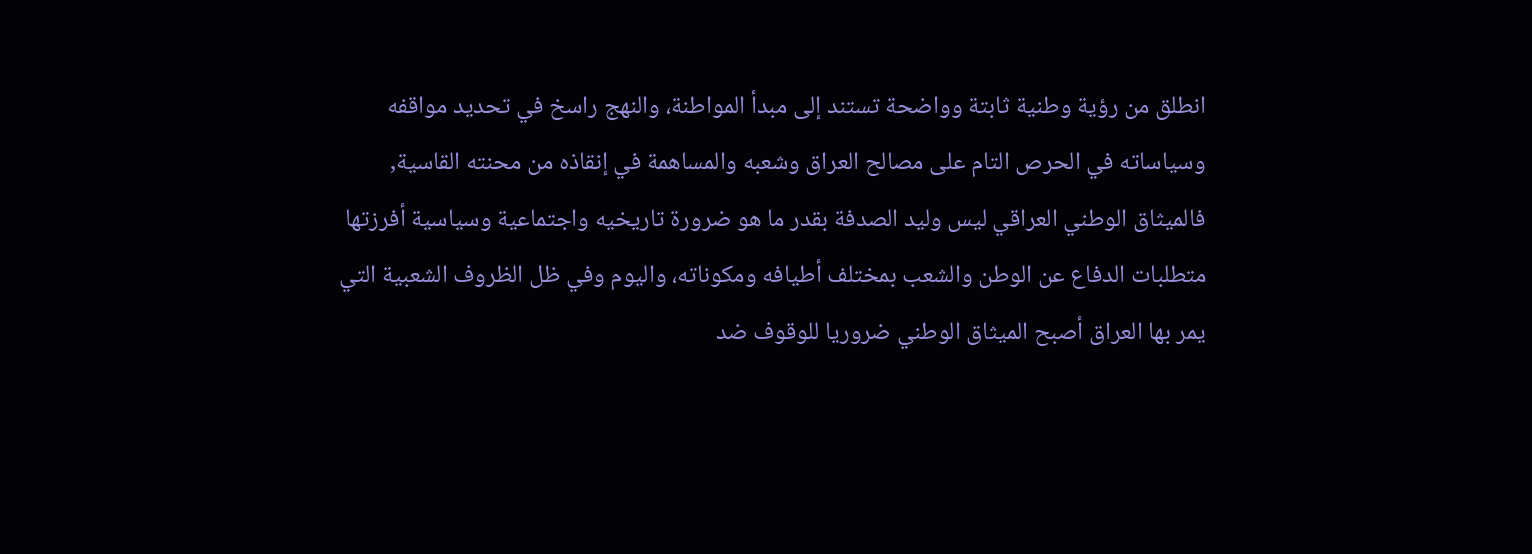انطلق من رؤية وطنية ثابتة وواضحة تستند إلى مبدأ المواطنة، والنهج راسخ في تحديد مواقفه وسياساته في الحرص التام على مصالح العراق وشعبه والمساهمة في إنقاذه من محنته القاسية, فالميثاق الوطني العراقي ليس وليد الصدفة بقدر ما هو ضرورة تاريخيه واجتماعية وسياسية أفرزتها متطلبات الدفاع عن الوطن والشعب بمختلف أطيافه ومكوناته، واليوم وفي ظل الظروف الشعبية التي يمر بها العراق أصبح الميثاق الوطني ضروريا للوقوف ضد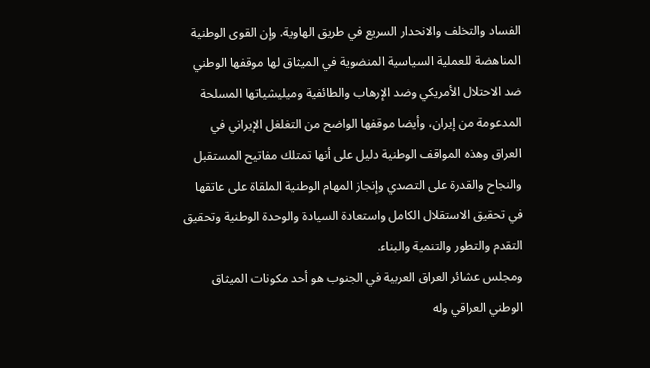الفساد والتخلف والانحدار السريع في طريق الهاوية. وإن القوى الوطنية المناهضة للعملية السياسية المنضوية في الميثاق لها موقفها الوطني ضد الاحتلال الأمريكي وضد الإرهاب والطائفية وميليشياتها المسلحة المدعومة من إيران، وأيضا موقفها الواضح من التغلغل الإيراني في العراق وهذه المواقف الوطنية دليل على أنها تمتلك مفاتيح المستقبل والنجاح والقدرة على التصدي وإنجاز المهام الوطنية الملقاة على عاتقها في تحقيق الاستقلال الكامل واستعادة السيادة والوحدة الوطنية وتحقيق التقدم والتطور والتنمية والبناء.
ومجلس عشائر العراق العربية في الجنوب هو أحد مكونات الميثاق الوطني العراقي وله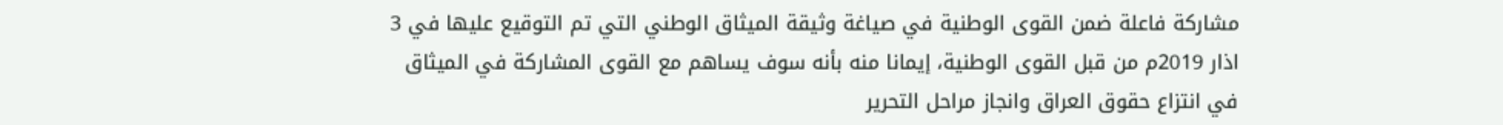مشاركة فاعلة ضمن القوى الوطنية في صياغة وثيقة الميثاق الوطني التي تم التوقيع عليها في 3 اذار 2019م من قبل القوى الوطنية، إيمانا منه بأنه سوف يساهم مع القوى المشاركة في الميثاق في انتزاع حقوق العراق وانجاز مراحل التحرير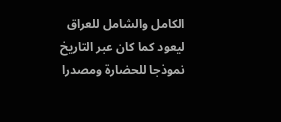الكامل والشامل للعراق ليعود كما كان عبر التاريخ نموذجا للحضارة ومصدرا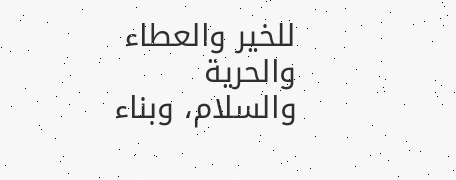للخير والعطاء والحرية والسلام، وبناء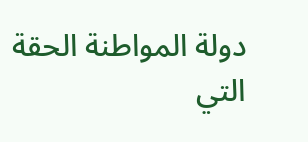دولة المواطنة الحقة التي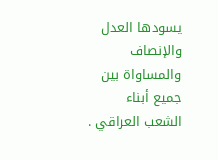يسودها العدل والإنصاف والمساواة بين جميع أبناء الشعب العراقي .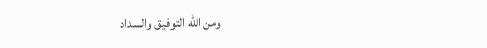ومن الله التوفيق والسداد